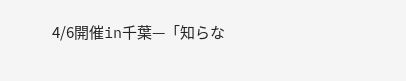4/6開催in千葉—「知らな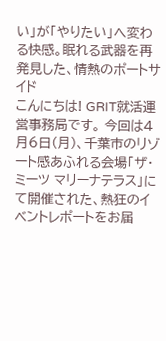い」が「やりたい」へ変わる快感。眠れる武器を再発見した、情熱のポートサイド
こんにちは! GRIT就活運営事務局です。 今回は4月6日(月)、千葉市のリゾート感あふれる会場「ザ・ミーツ マリーナテラス」にて開催された、熱狂のイベントレポートをお届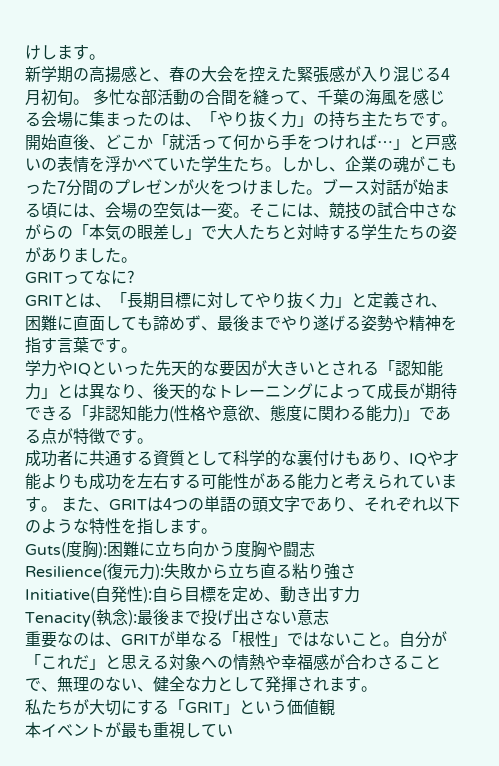けします。
新学期の高揚感と、春の大会を控えた緊張感が入り混じる4月初旬。 多忙な部活動の合間を縫って、千葉の海風を感じる会場に集まったのは、「やり抜く力」の持ち主たちです。
開始直後、どこか「就活って何から手をつければ…」と戸惑いの表情を浮かべていた学生たち。しかし、企業の魂がこもった7分間のプレゼンが火をつけました。ブース対話が始まる頃には、会場の空気は一変。そこには、競技の試合中さながらの「本気の眼差し」で大人たちと対峙する学生たちの姿がありました。
GRITってなに?
GRITとは、「長期目標に対してやり抜く力」と定義され、困難に直面しても諦めず、最後までやり遂げる姿勢や精神を指す言葉です。
学力やIQといった先天的な要因が大きいとされる「認知能力」とは異なり、後天的なトレーニングによって成長が期待できる「非認知能力(性格や意欲、態度に関わる能力)」である点が特徴です。
成功者に共通する資質として科学的な裏付けもあり、IQや才能よりも成功を左右する可能性がある能力と考えられています。 また、GRITは4つの単語の頭文字であり、それぞれ以下のような特性を指します。
Guts(度胸):困難に立ち向かう度胸や闘志
Resilience(復元力):失敗から立ち直る粘り強さ
Initiative(自発性):自ら目標を定め、動き出す力
Tenacity(執念):最後まで投げ出さない意志
重要なのは、GRITが単なる「根性」ではないこと。自分が「これだ」と思える対象への情熱や幸福感が合わさることで、無理のない、健全な力として発揮されます。
私たちが大切にする「GRIT」という価値観
本イベントが最も重視してい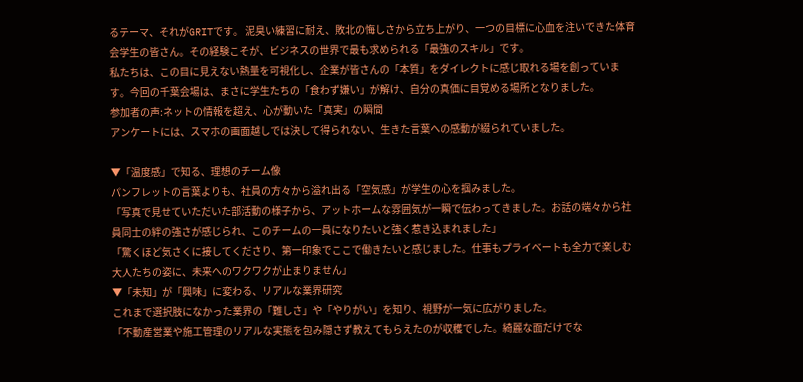るテーマ、それがGRITです。 泥臭い練習に耐え、敗北の悔しさから立ち上がり、一つの目標に心血を注いできた体育会学生の皆さん。その経験こそが、ビジネスの世界で最も求められる「最強のスキル」です。
私たちは、この目に見えない熱量を可視化し、企業が皆さんの「本質」をダイレクトに感じ取れる場を創っています。今回の千葉会場は、まさに学生たちの「食わず嫌い」が解け、自分の真価に目覚める場所となりました。
参加者の声:ネットの情報を超え、心が動いた「真実」の瞬間
アンケートには、スマホの画面越しでは決して得られない、生きた言葉への感動が綴られていました。

▼「温度感」で知る、理想のチーム像
パンフレットの言葉よりも、社員の方々から溢れ出る「空気感」が学生の心を掴みました。
「写真で見せていただいた部活動の様子から、アットホームな雰囲気が一瞬で伝わってきました。お話の端々から社員同士の絆の強さが感じられ、このチームの一員になりたいと強く惹き込まれました」
「驚くほど気さくに接してくださり、第一印象でここで働きたいと感じました。仕事もプライベートも全力で楽しむ大人たちの姿に、未来へのワクワクが止まりません」
▼「未知」が「興味」に変わる、リアルな業界研究
これまで選択肢になかった業界の「難しさ」や「やりがい」を知り、視野が一気に広がりました。
「不動産営業や施工管理のリアルな実態を包み隠さず教えてもらえたのが収穫でした。綺麗な面だけでな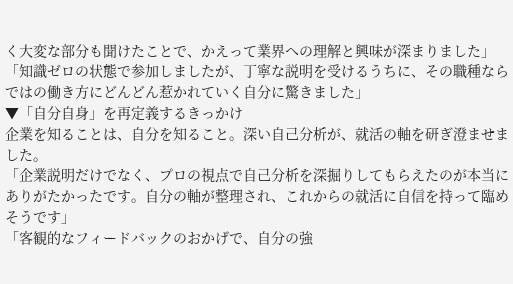く大変な部分も聞けたことで、かえって業界への理解と興味が深まりました」
「知識ゼロの状態で参加しましたが、丁寧な説明を受けるうちに、その職種ならではの働き方にどんどん惹かれていく自分に驚きました」
▼「自分自身」を再定義するきっかけ
企業を知ることは、自分を知ること。深い自己分析が、就活の軸を研ぎ澄ませました。
「企業説明だけでなく、プロの視点で自己分析を深掘りしてもらえたのが本当にありがたかったです。自分の軸が整理され、これからの就活に自信を持って臨めそうです」
「客観的なフィードバックのおかげで、自分の強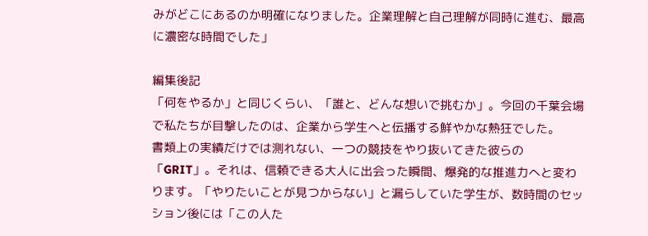みがどこにあるのか明確になりました。企業理解と自己理解が同時に進む、最高に濃密な時間でした」

編集後記
「何をやるか」と同じくらい、「誰と、どんな想いで挑むか」。今回の千葉会場で私たちが目撃したのは、企業から学生へと伝播する鮮やかな熱狂でした。
書類上の実績だけでは測れない、一つの競技をやり抜いてきた彼らの「GRIT」。それは、信頼できる大人に出会った瞬間、爆発的な推進力へと変わります。「やりたいことが見つからない」と漏らしていた学生が、数時間のセッション後には「この人た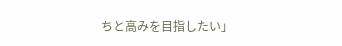ちと高みを目指したい」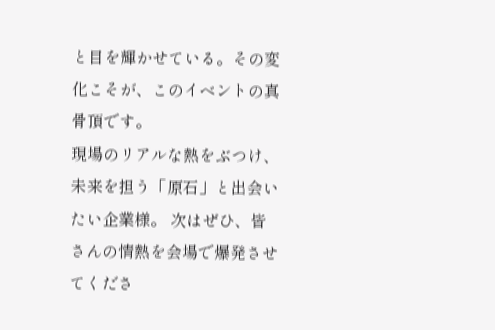と目を輝かせている。その変化こそが、このイベントの真骨頂です。
現場のリアルな熱をぶつけ、未来を担う「原石」と出会いたい企業様。 次はぜひ、皆さんの情熱を会場で爆発させてくださ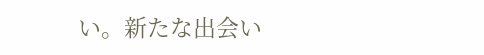い。新たな出会い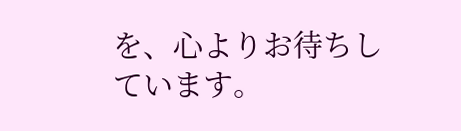を、心よりお待ちしています。